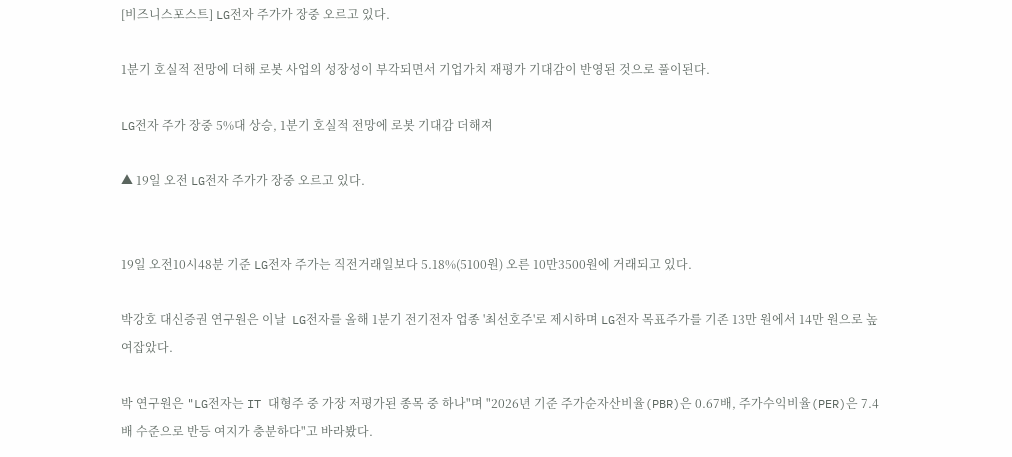[비즈니스포스트] LG전자 주가가 장중 오르고 있다.

1분기 호실적 전망에 더해 로봇 사업의 성장성이 부각되면서 기업가치 재평가 기대감이 반영된 것으로 풀이된다.

LG전자 주가 장중 5%대 상승, 1분기 호실적 전망에 로봇 기대감 더해져

▲ 19일 오전 LG전자 주가가 장중 오르고 있다.


19일 오전10시48분 기준 LG전자 주가는 직전거래일보다 5.18%(5100원) 오른 10만3500원에 거래되고 있다.

박강호 대신증권 연구원은 이날  LG전자를 올해 1분기 전기전자 업종 '최선호주'로 제시하며 LG전자 목표주가를 기존 13만 원에서 14만 원으로 높여잡았다.

박 연구원은 "LG전자는 IT 대형주 중 가장 저평가된 종목 중 하나"며 "2026년 기준 주가순자산비율(PBR)은 0.67배, 주가수익비율(PER)은 7.4배 수준으로 반등 여지가 충분하다"고 바라봤다.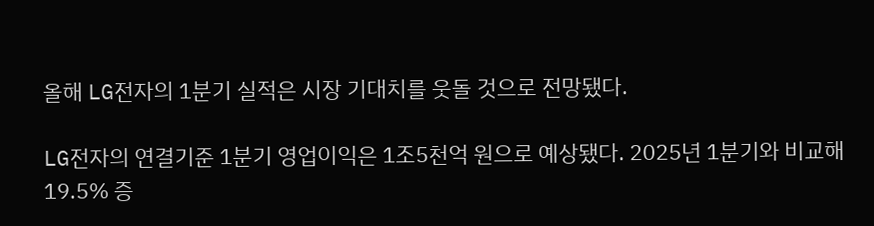올해 LG전자의 1분기 실적은 시장 기대치를 웃돌 것으로 전망됐다.

LG전자의 연결기준 1분기 영업이익은 1조5천억 원으로 예상됐다. 2025년 1분기와 비교해 19.5% 증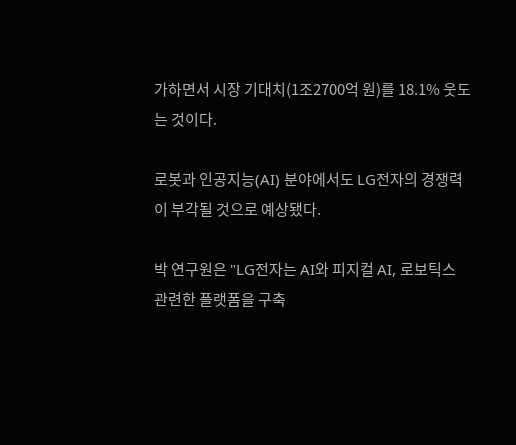가하면서 시장 기대치(1조2700억 원)를 18.1% 웃도는 것이다.

로봇과 인공지능(AI) 분야에서도 LG전자의 경쟁력이 부각될 것으로 예상됐다.

박 연구원은 "LG전자는 AI와 피지컬 AI, 로보틱스 관련한 플랫폼을 구축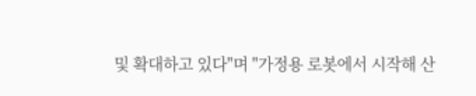및 확대하고 있다"며 "가정용 로봇에서 시작해 산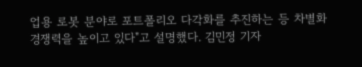업용 로봇 분야로 포트폴리오 다각화를 추진하는 등 차별화 경쟁력을 높이고 있다"고 설명했다. 김민정 기자